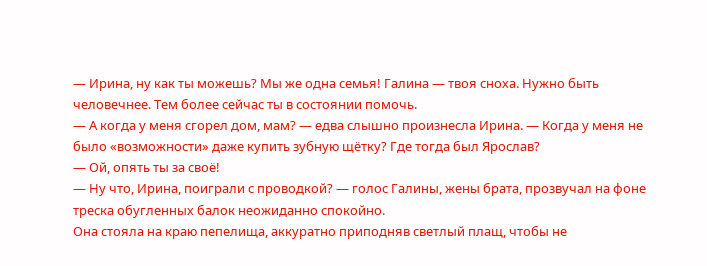— Ирина, ну как ты можешь? Мы же одна семья! Галина — твоя сноха. Нужно быть человечнее. Тем более сейчас ты в состоянии помочь.
— А когда у меня сгорел дом, мам? — едва слышно произнесла Ирина. — Когда у меня не было «возможности» даже купить зубную щётку? Где тогда был Ярослав?
— Ой, опять ты за своё!
— Ну что, Ирина, поиграли с проводкой? — голос Галины, жены брата, прозвучал на фоне треска обугленных балок неожиданно спокойно.
Она стояла на краю пепелища, аккуратно приподняв светлый плащ, чтобы не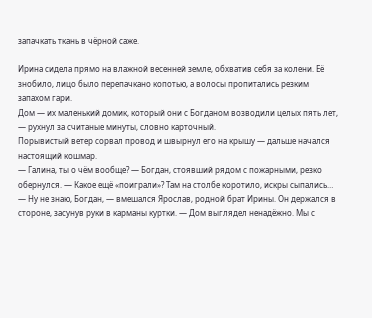запачкать ткань в чёрной саже.

Ирина сидела прямо на влажной весенней земле, обхватив себя за колени. Её знобило, лицо было перепачкано копотью, а волосы пропитались резким запахом гари.
Дом — их маленький домик, который они с Богданом возводили целых пять лет, — рухнул за считаные минуты, словно карточный.
Порывистый ветер сорвал провод и швырнул его на крышу — дальше начался настоящий кошмар.
— Галина, ты о чём вообще? — Богдан, стоявший рядом с пожарными, резко обернулся. — Какое ещё «поиграли»? Там на столбе коротило, искры сыпались…
— Ну не знаю, Богдан, — вмешался Ярослав, родной брат Ирины. Он держался в стороне, засунув руки в карманы куртки. — Дом выглядел ненадёжно. Мы с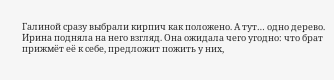Галиной сразу выбрали кирпич как положено. А тут… одно дерево.
Ирина подняла на него взгляд. Она ожидала чего угодно: что брат прижмёт её к себе, предложит пожить у них,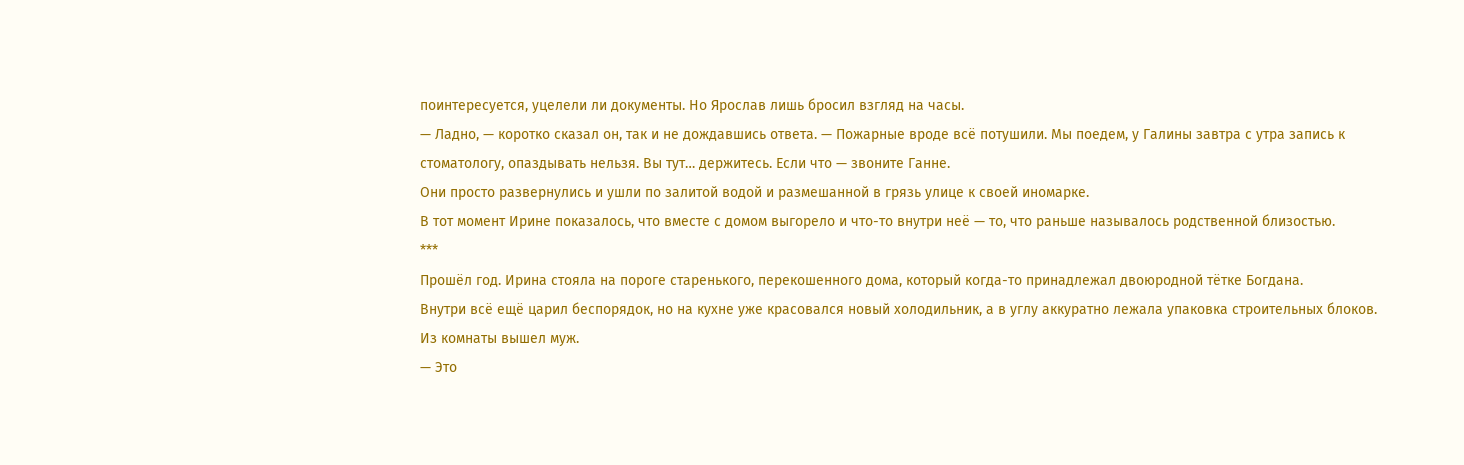поинтересуется, уцелели ли документы. Но Ярослав лишь бросил взгляд на часы.
— Ладно, — коротко сказал он, так и не дождавшись ответа. — Пожарные вроде всё потушили. Мы поедем, у Галины завтра с утра запись к стоматологу, опаздывать нельзя. Вы тут… держитесь. Если что — звоните Ганне.
Они просто развернулись и ушли по залитой водой и размешанной в грязь улице к своей иномарке.
В тот момент Ирине показалось, что вместе с домом выгорело и что-то внутри неё — то, что раньше называлось родственной близостью.
***
Прошёл год. Ирина стояла на пороге старенького, перекошенного дома, который когда-то принадлежал двоюродной тётке Богдана.
Внутри всё ещё царил беспорядок, но на кухне уже красовался новый холодильник, а в углу аккуратно лежала упаковка строительных блоков.
Из комнаты вышел муж.
— Это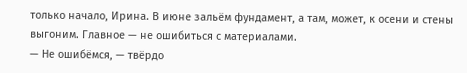только начало, Ирина. В июне зальём фундамент, а там, может, к осени и стены выгоним. Главное — не ошибиться с материалами.
— Не ошибёмся, — твёрдо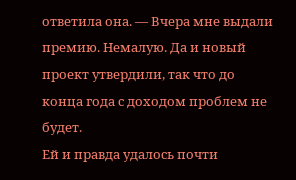ответила она. — Вчера мне выдали премию. Немалую. Да и новый проект утвердили, так что до конца года с доходом проблем не будет.
Ей и правда удалось почти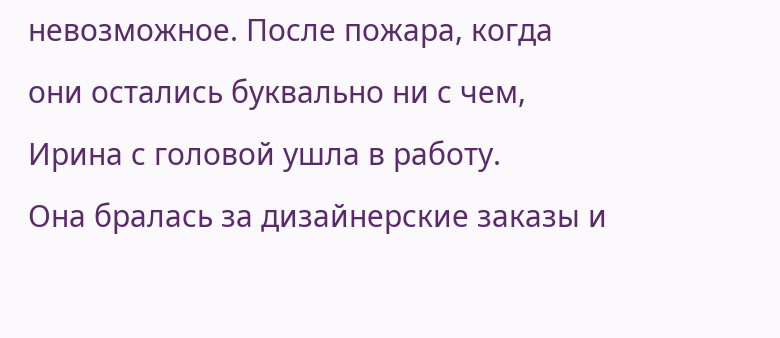невозможное. После пожара, когда они остались буквально ни с чем, Ирина с головой ушла в работу.
Она бралась за дизайнерские заказы и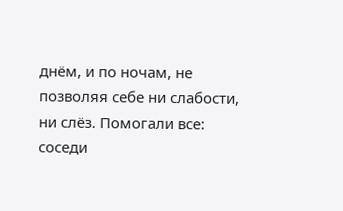днём, и по ночам, не позволяя себе ни слабости, ни слёз. Помогали все: соседи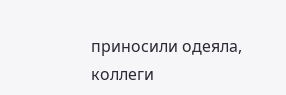приносили одеяла, коллеги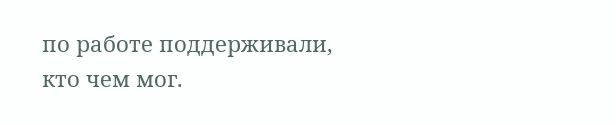по работе поддерживали, кто чем мог.